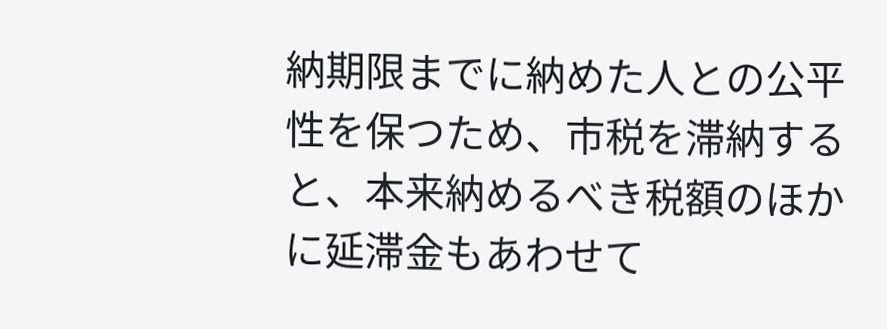納期限までに納めた人との公平性を保つため、市税を滞納すると、本来納めるべき税額のほかに延滞金もあわせて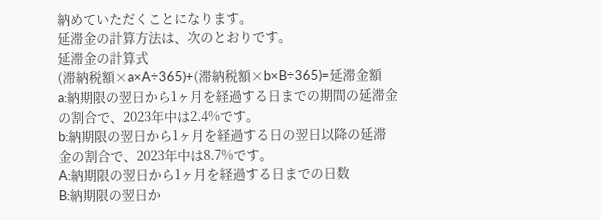納めていただくことになります。
延滞金の計算方法は、次のとおりです。
延滞金の計算式
(滞納税額×a×A÷365)+(滞納税額×b×B÷365)=延滞金額
a:納期限の翌日から1ヶ月を経過する日までの期間の延滞金の割合で、2023年中は2.4%です。
b:納期限の翌日から1ヶ月を経過する日の翌日以降の延滞金の割合で、2023年中は8.7%です。
A:納期限の翌日から1ヶ月を経過する日までの日数
B:納期限の翌日か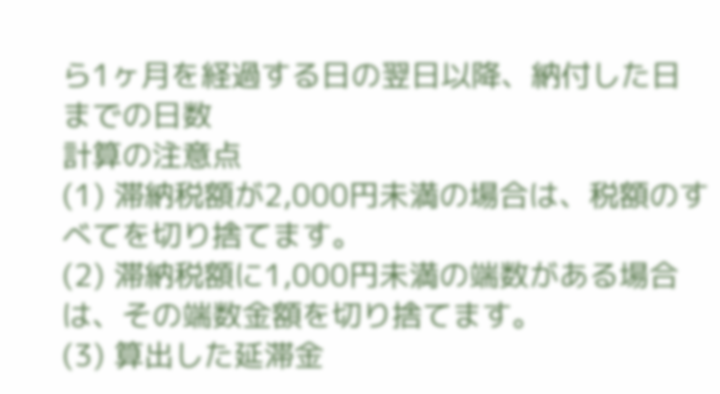ら1ヶ月を経過する日の翌日以降、納付した日までの日数
計算の注意点
(1) 滞納税額が2,000円未満の場合は、税額のすべてを切り捨てます。
(2) 滞納税額に1,000円未満の端数がある場合は、その端数金額を切り捨てます。
(3) 算出した延滞金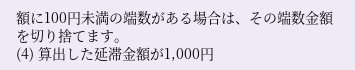額に100円未満の端数がある場合は、その端数金額を切り捨てます。
(4) 算出した延滞金額が1,000円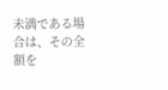未満である場合は、その全額を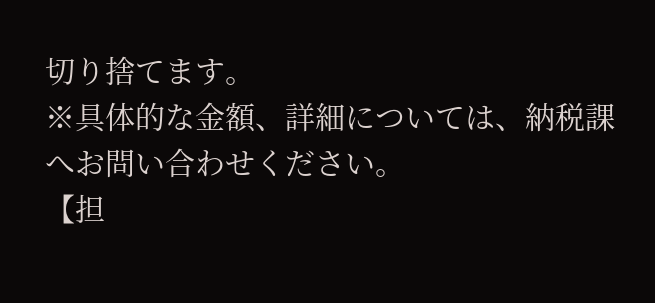切り捨てます。
※具体的な金額、詳細については、納税課へお問い合わせください。
【担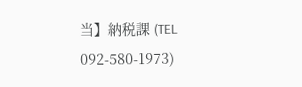当】納税課 (TEL 092-580-1973)